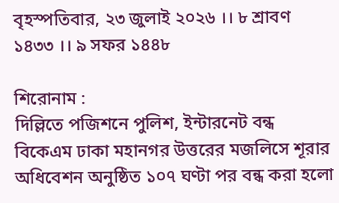বৃহস্পতিবার, ২৩ জুলাই ২০২৬ ।। ৮ শ্রাবণ ১৪৩৩ ।। ৯ সফর ১৪৪৮

শিরোনাম :
দিল্লিতে পজিশনে পুলিশ, ইন্টারনেট বন্ধ বিকেএম ঢাকা মহানগর উত্তরের মজলিসে শূরার অধিবেশন অনুষ্ঠিত ১০৭ ঘণ্টা পর বন্ধ করা হলো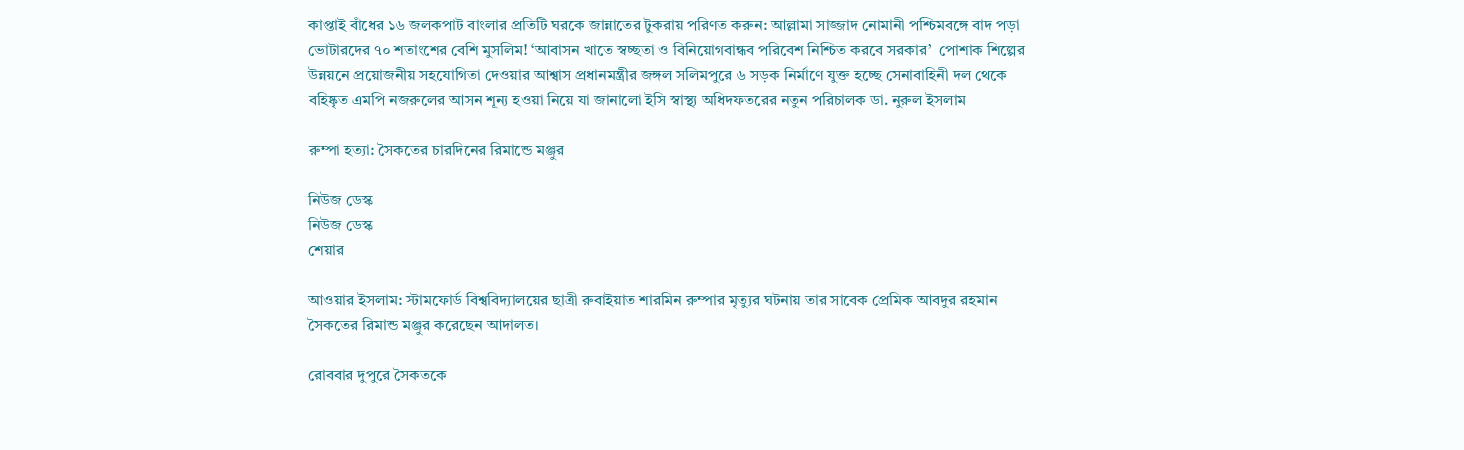কাপ্তাই বাঁধের ১৬ জলকপাট বাংলার প্রতিটি ঘরকে জান্নাতের টুকরায় পরিণত করুন: আল্লামা সাজ্জাদ নোমানী পশ্চিমবঙ্গে বাদ পড়া ভোটারদের ৭০ শতাংশের বেশি মুসলিম! ‘আবাসন খাতে স্বচ্ছতা ও বিনিয়োগবান্ধব পরিবেশ নিশ্চিত করবে সরকার’  পোশাক শিল্পের উন্নয়নে প্রয়োজনীয় সহযোগিতা দেওয়ার আশ্বাস প্রধানমন্ত্রীর জঙ্গল সলিমপুরে ৬ সড়ক নির্মাণে যুক্ত হচ্ছে সেনাবাহিনী দল থেকে বহিষ্কৃত এমপি নজরুলের আসন শূন্য হওয়া নিয়ে যা জানালো ইসি স্বাস্থ্য অধিদফতরের নতুন পরিচালক ডা. নুরুল ইসলাম

রুম্পা হত্যা: সৈকতের চারদিনের রিমান্ডে মঞ্জুর

নিউজ ডেস্ক
নিউজ ডেস্ক
শেয়ার

আওয়ার ইসলাম: স্টামফোর্ড বিশ্ববিদ্যালয়ের ছাত্রী রুবাইয়াত শারমিন রুম্পার মৃত্যুর ঘটনায় তার সাবেক প্রেমিক আবদুর রহমান সৈকতের রিমান্ড মঞ্জুর করেছেন আদালত।

রোববার দুপুরে সৈকতকে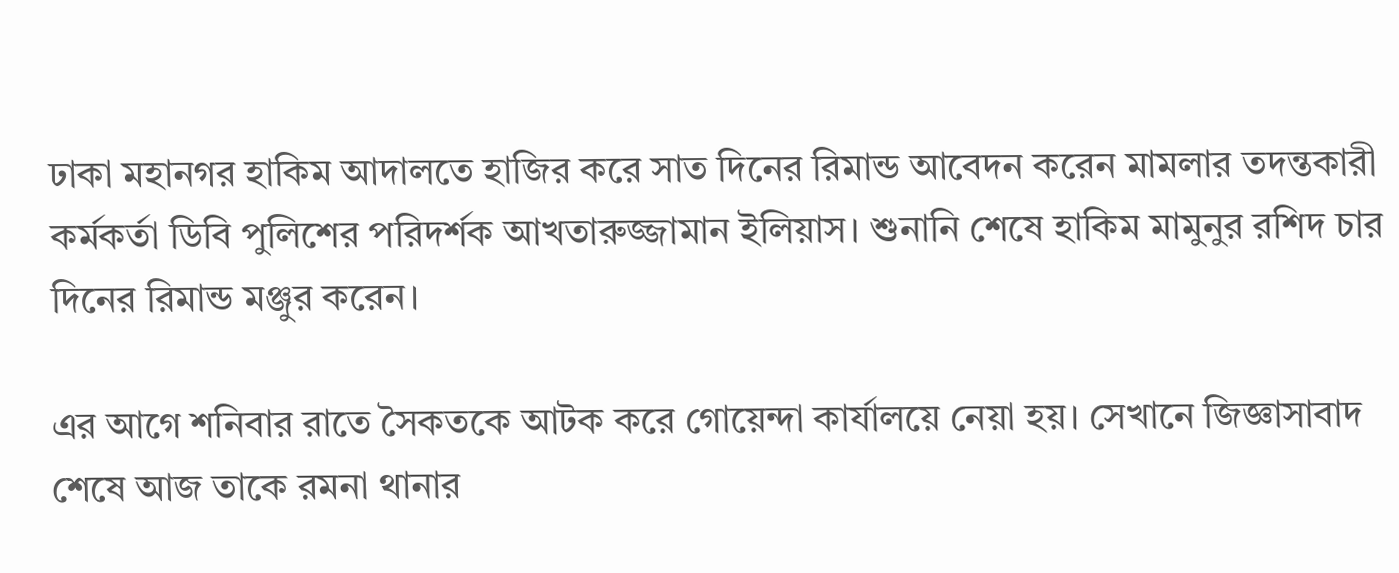ঢাকা মহানগর হাকিম আদালতে হাজির করে সাত দিনের রিমান্ড আবেদন করেন মামলার তদন্তকারী কর্মকর্তা ডিবি পুলিশের পরিদর্শক আখতারুজ্জামান ইলিয়াস। শুনানি শেষে হাকিম মামুনুর রশিদ চার দিনের রিমান্ড মঞ্জুর করেন।

এর আগে শনিবার রাতে সৈকতকে আটক করে গোয়েন্দা কার্যালয়ে নেয়া হয়। সেখানে জিজ্ঞাসাবাদ শেষে আজ তাকে রমনা থানার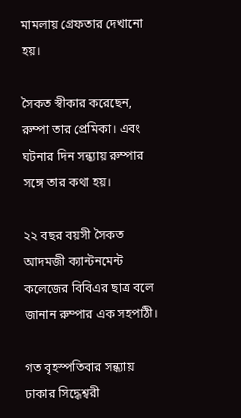মামলায় গ্রেফতার দেখানো হয়।

সৈকত স্বীকার করেছেন, রুম্পা তার প্রেমিকা। এবং ঘটনার দিন সন্ধ্যায় রুম্পার সঙ্গে তার কথা হয়।

২২ বছর বয়সী সৈকত আদমজী ক্যান্টনমেন্ট কলেজের বিবিএর ছাত্র বলে জানান রুম্পার এক সহপাঠী।

গত বৃহস্পতিবার সন্ধ্যায় ঢাকার সিদ্ধেশ্বরী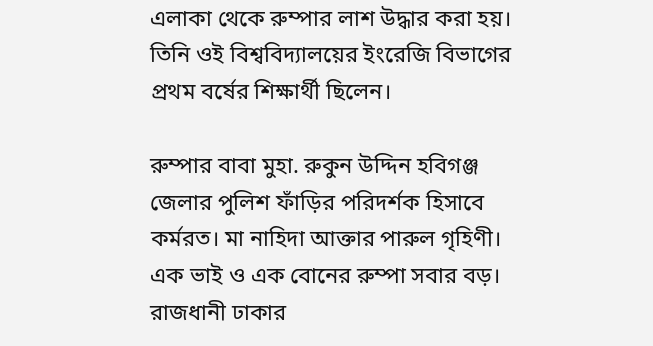এলাকা থেকে রুম্পার লাশ উদ্ধার করা হয়। তিনি ওই বিশ্ববিদ্যালয়ের ইংরেজি বিভাগের প্রথম বর্ষের শিক্ষার্থী ছিলেন।

রুম্পার বাবা মুহা. রুকুন উদ্দিন হবিগঞ্জ জেলার পুলিশ ফাঁড়ির পরিদর্শক হিসাবে কর্মরত। মা নাহিদা আক্তার পারুল গৃহিণী। এক ভাই ও এক বোনের রুম্পা সবার বড়। রাজধানী ঢাকার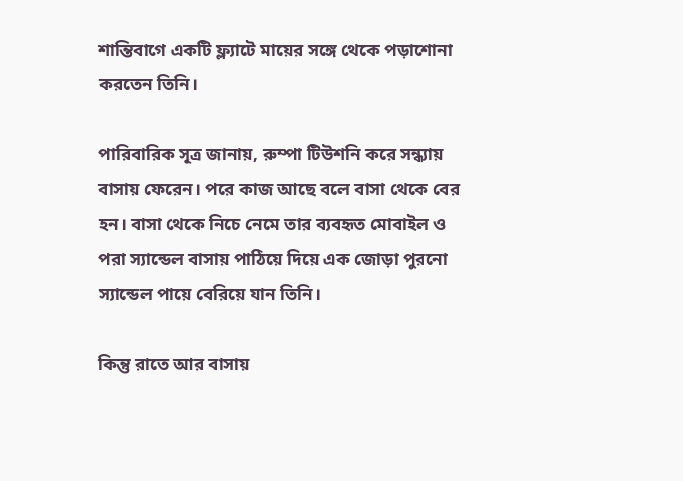শান্তিবাগে একটি ফ্ল্যাটে মায়ের সঙ্গে থেকে পড়াশোনা করতেন তিনি।

পারিবারিক সূত্র জানায়, রুম্পা টিউশনি করে সন্ধ্যায় বাসায় ফেরেন। পরে কাজ আছে বলে বাসা থেকে বের হন। বাসা থেকে নিচে নেমে তার ব্যবহৃত মোবাইল ও পরা স্যান্ডেল বাসায় পাঠিয়ে দিয়ে এক জোড়া পুরনো স্যান্ডেল পায়ে বেরিয়ে যান তিনি।

কিন্তু রাতে আর বাসায়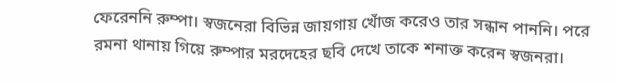ফেরেননি রুম্পা। স্বজনেরা বিভিন্ন জায়গায় খোঁজ করেও তার সন্ধান পাননি। পরে রমনা থানায় গিয়ে রুম্পার মরদেহের ছবি দেখে তাকে শনাক্ত করেন স্বজনরা।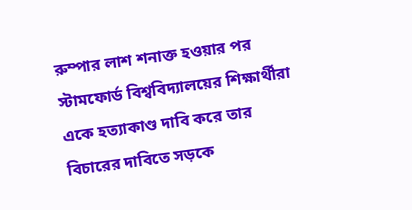রুম্পার লাশ শনাক্ত হওয়ার পর স্টামফোর্ড বিশ্ববিদ্যালয়ের শিক্ষার্থীরা একে হত্যাকাণ্ড দাবি করে তার বিচারের দাবিতে সড়কে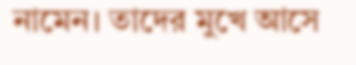নামেন। তাদের মুখে আসে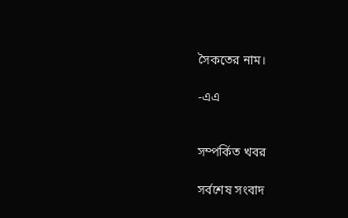সৈকতের নাম।

-এএ


সম্পর্কিত খবর

সর্বশেষ সংবাদ